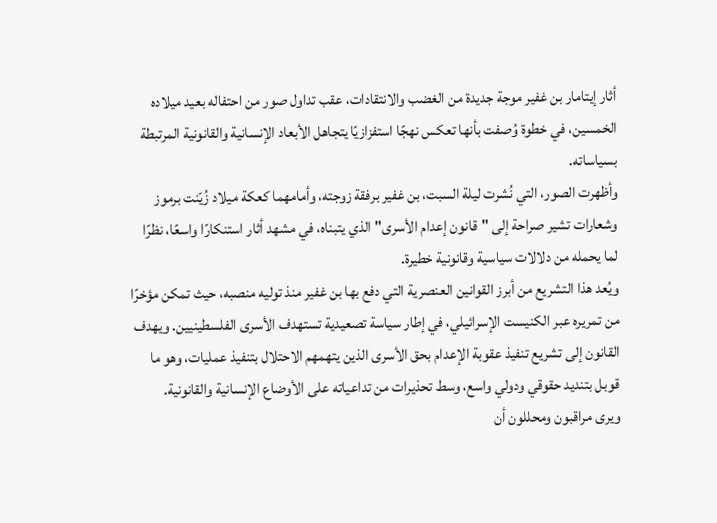أثار إيتامار بن غفير موجة جديدة من الغضب والانتقادات، عقب تداول صور من احتفاله بعيد ميلاده الخمسين، في خطوة وُصفت بأنها تعكس نهجًا استفزازيًا يتجاهل الأبعاد الإنسانية والقانونية المرتبطة بسياساته.
وأظهرت الصور، التي نُشرت ليلة السبت، بن غفير برفقة زوجته، وأمامهما كعكة ميلاد زُيّنت برموز وشعارات تشير صراحة إلى "قانون إعدام الأسرى" الذي يتبناه، في مشهد أثار استنكارًا واسعًا، نظرًا لما يحمله من دلالات سياسية وقانونية خطيرة.
ويُعد هذا التشريع من أبرز القوانين العنصرية التي دفع بها بن غفير منذ توليه منصبه، حيث تمكن مؤخرًا من تمريره عبر الكنيست الإسرائيلي، في إطار سياسة تصعيدية تستهدف الأسرى الفلسطينيين. ويهدف القانون إلى تشريع تنفيذ عقوبة الإعدام بحق الأسرى الذين يتهمهم الاحتلال بتنفيذ عمليات، وهو ما قوبل بتنديد حقوقي ودولي واسع، وسط تحذيرات من تداعياته على الأوضاع الإنسانية والقانونية.
ويرى مراقبون ومحللون أن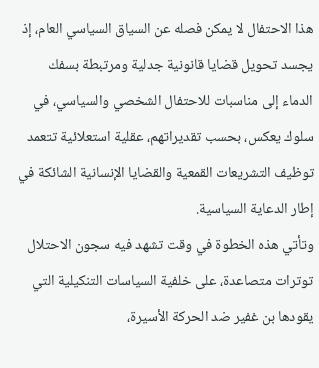هذا الاحتفال لا يمكن فصله عن السياق السياسي العام، إذ يجسد تحويل قضايا قانونية جدلية ومرتبطة بسفك الدماء إلى مناسبات للاحتفال الشخصي والسياسي، في سلوك يعكس، بحسب تقديراتهم، عقلية استعلائية تتعمد توظيف التشريعات القمعية والقضايا الإنسانية الشائكة في إطار الدعاية السياسية.
وتأتي هذه الخطوة في وقت تشهد فيه سجون الاحتلال توترات متصاعدة، على خلفية السياسات التنكيلية التي يقودها بن غفير ضد الحركة الأسيرة،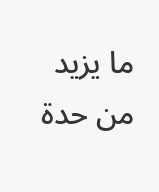ما يزيد من حدة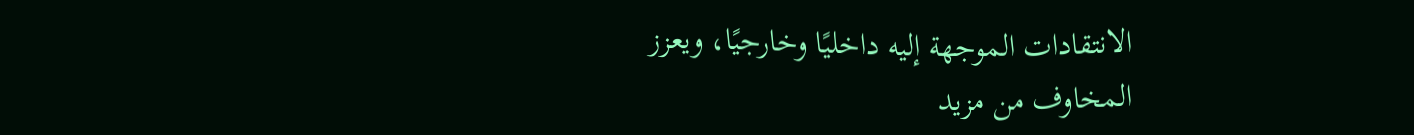الانتقادات الموجهة إليه داخليًا وخارجيًا، ويعزز المخاوف من مزيد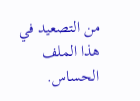من التصعيد في هذا الملف الحساس.